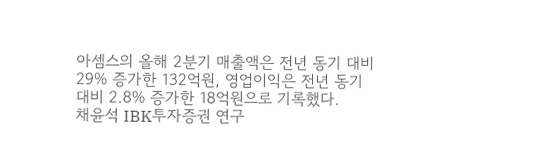아셈스의 올해 2분기 매출액은 전년 동기 대비 29% 증가한 132억원, 영업이익은 전년 동기 대비 2.8% 증가한 18억원으로 기록했다.
채윤석 IBK투자증권 연구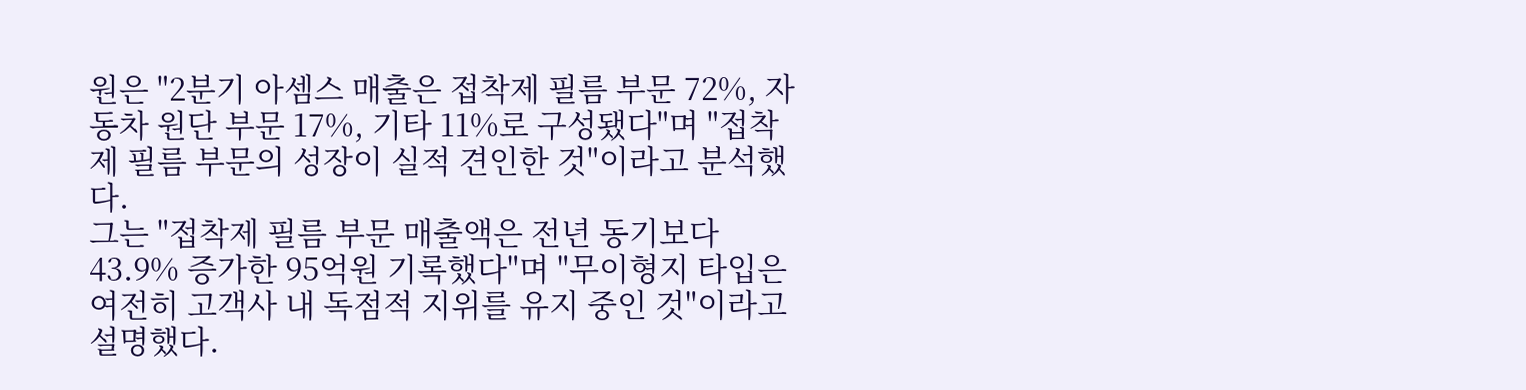원은 "2분기 아셈스 매출은 접착제 필름 부문 72%, 자동차 원단 부문 17%, 기타 11%로 구성됐다"며 "접착제 필름 부문의 성장이 실적 견인한 것"이라고 분석했다.
그는 "접착제 필름 부문 매출액은 전년 동기보다 43.9% 증가한 95억원 기록했다"며 "무이형지 타입은 여전히 고객사 내 독점적 지위를 유지 중인 것"이라고 설명했다.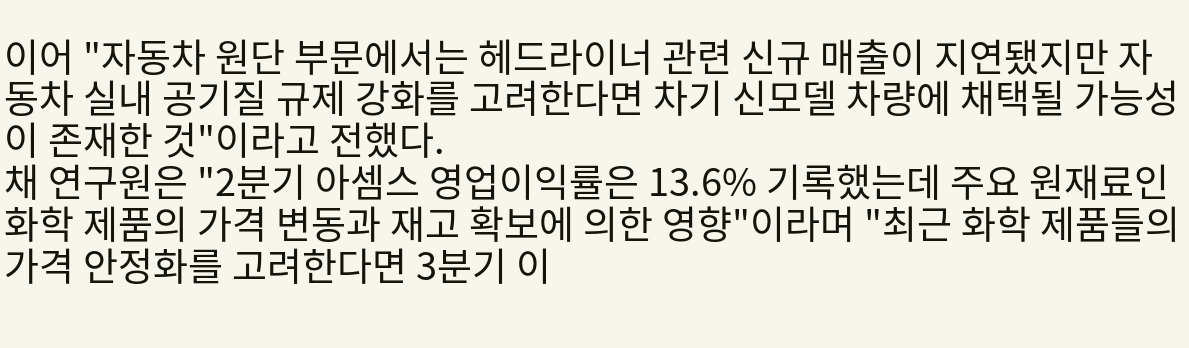이어 "자동차 원단 부문에서는 헤드라이너 관련 신규 매출이 지연됐지만 자동차 실내 공기질 규제 강화를 고려한다면 차기 신모델 차량에 채택될 가능성이 존재한 것"이라고 전했다.
채 연구원은 "2분기 아셈스 영업이익률은 13.6% 기록했는데 주요 원재료인 화학 제품의 가격 변동과 재고 확보에 의한 영향"이라며 "최근 화학 제품들의 가격 안정화를 고려한다면 3분기 이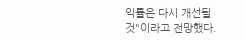익률은 다시 개선될 것"이라고 전망했다.